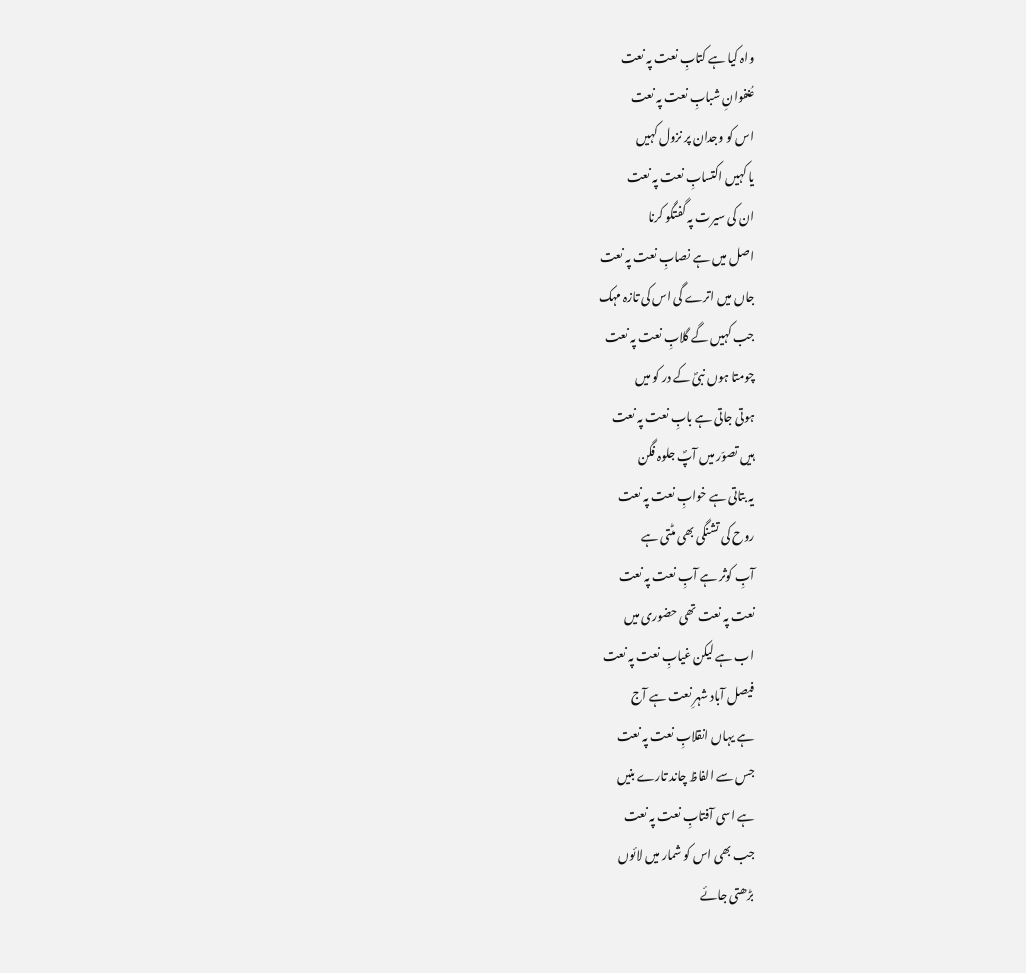واہ کیا ہے کتابِ نعت پہ نعت
عُنفوانِ شبابِ نعت پہ نعت
اس کو وجدان پر نزول کہیں
یا کہیں اکتسابِ نعت پہ نعت
ان کی سیرت پہ گفتگو کرنا
اصل میں ہے نصابِ نعت پہ نعت
جاں میں اترے گی اس کی تازہ مہک
جب کہیں گے گلابِ نعت پہ نعت
چومتا ہوں نبیؐ کے در کو میں
ہوتی جاتی ہے بابِ نعت پہ نعت
ہیں تصوّر میں آپؐ جلوہ فگن
یہ بتاتی ہے خوابِ نعت پہ نعت
روح کی تشنگی بھی مٹتی ہے
آبِ کوثر ہے آبِ نعت پہ نعت
نعت پہ نعت تھی حضوری میں
اب ہے لیکن غیابِ نعت پہ نعت
فیصل آباد شہرِ نعت ہے آج
ہے یہاں انقلابِ نعت پہ نعت
جس سے الفاظ چاند تارے بنیں
ہے اسی آفتابِ نعت پہ نعت
جب بھی اس کو شمار میں لائوں
بڑھتی جائے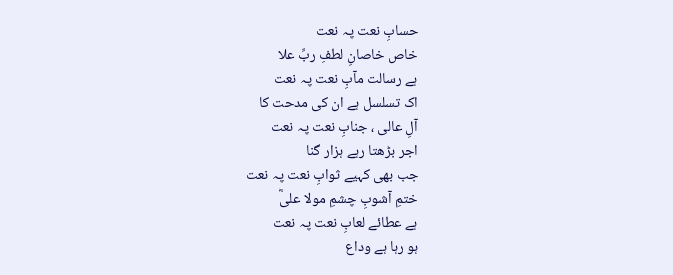حسابِ نعت پہ نعت
خاص خاصانِ لطفِ ربِّ علا
ہے رسالت مآبِ نعت پہ نعت
اک تسلسل ہے ان کی مدحت کا
آلِ عالی ، جنابِ نعت پہ نعت
اجر بڑھتا رہے ہزار گنا
جب بھی کہیے ثوابِ نعت پہ نعت
ختمِ آشوبِ چشمِ مولا علیؓ
ہے عطائے لعابِ نعت پہ نعت
ہو رہا ہے وداع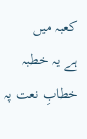کعبہ میں
ہے یہ خطبہ خطابِ نعت پہ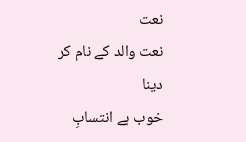نعت
نعت والد کے نام کر دینا
خوب ہے انتسابِ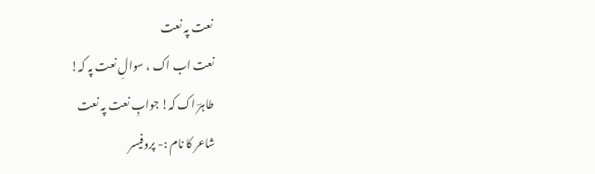نعت پہ نعت
نعت اب اک ، سوالِ نعت پہ کہ!
طاہرؔ اک کہ! جوابِ نعت پہ نعت
شاعر کا نام :- پروفیسر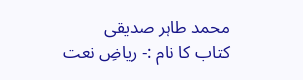محمد طاہر صدیقی
کتاب کا نام :- ریاضِ نعت